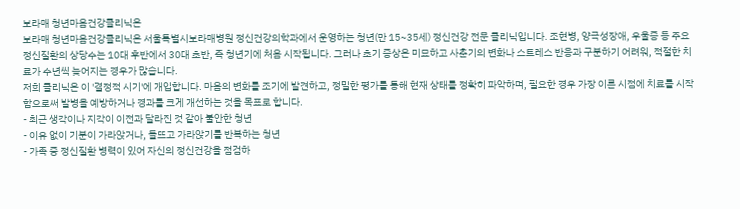보라매 청년마음건강클리닉은
보라매 청년마음건강클리닉은 서울특별시보라매병원 정신건강의학과에서 운영하는 청년(만 15~35세) 정신건강 전문 클리닉입니다. 조현병, 양극성장애, 우울증 등 주요 정신질환의 상당수는 10대 후반에서 30대 초반, 즉 청년기에 처음 시작됩니다. 그러나 초기 증상은 미묘하고 사춘기의 변화나 스트레스 반응과 구분하기 어려워, 적절한 치료가 수년씩 늦어지는 경우가 많습니다.
저희 클리닉은 이 '결정적 시기'에 개입합니다. 마음의 변화를 조기에 발견하고, 정밀한 평가를 통해 현재 상태를 정확히 파악하며, 필요한 경우 가장 이른 시점에 치료를 시작함으로써 발병을 예방하거나 경과를 크게 개선하는 것을 목표로 합니다.
- 최근 생각이나 지각이 이전과 달라진 것 같아 불안한 청년
- 이유 없이 기분이 가라앉거나, 들뜨고 가라앉기를 반복하는 청년
- 가족 중 정신질환 병력이 있어 자신의 정신건강을 점검하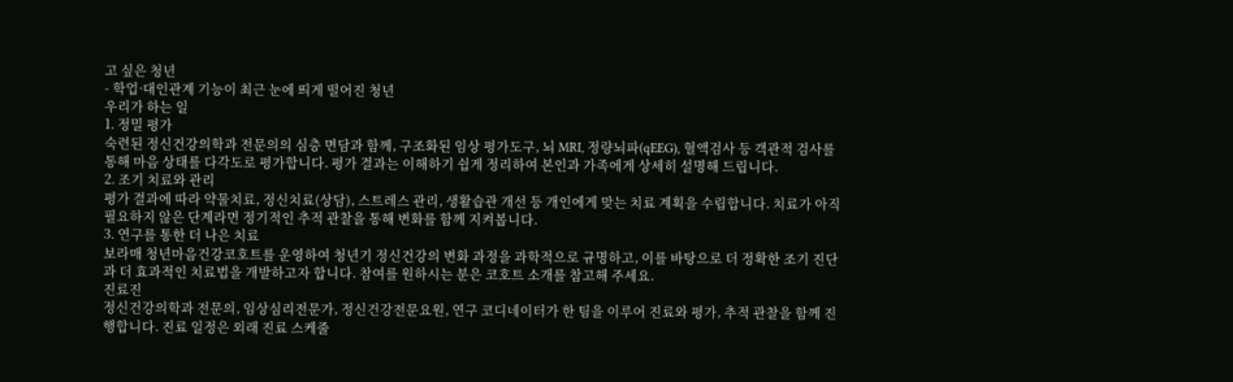고 싶은 청년
- 학업·대인관계 기능이 최근 눈에 띄게 떨어진 청년
우리가 하는 일
1. 정밀 평가
숙련된 정신건강의학과 전문의의 심층 면담과 함께, 구조화된 임상 평가도구, 뇌 MRI, 정량뇌파(qEEG), 혈액검사 등 객관적 검사를 통해 마음 상태를 다각도로 평가합니다. 평가 결과는 이해하기 쉽게 정리하여 본인과 가족에게 상세히 설명해 드립니다.
2. 조기 치료와 관리
평가 결과에 따라 약물치료, 정신치료(상담), 스트레스 관리, 생활습관 개선 등 개인에게 맞는 치료 계획을 수립합니다. 치료가 아직 필요하지 않은 단계라면 정기적인 추적 관찰을 통해 변화를 함께 지켜봅니다.
3. 연구를 통한 더 나은 치료
보라매 청년마음건강코호트를 운영하여 청년기 정신건강의 변화 과정을 과학적으로 규명하고, 이를 바탕으로 더 정확한 조기 진단과 더 효과적인 치료법을 개발하고자 합니다. 참여를 원하시는 분은 코호트 소개를 참고해 주세요.
진료진
정신건강의학과 전문의, 임상심리전문가, 정신건강전문요원, 연구 코디네이터가 한 팀을 이루어 진료와 평가, 추적 관찰을 함께 진행합니다. 진료 일정은 외래 진료 스케줄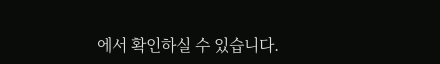에서 확인하실 수 있습니다.